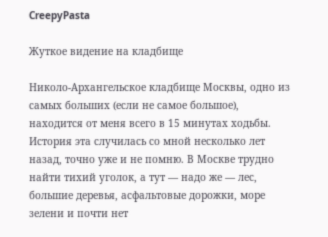CreepyPasta

Жуткое видение на кладбище

Николо-Архангельское кладбище Москвы, одно из самых больших (если не самое большое), находится от меня всего в 15 минутах ходьбы. История эта случилась со мной несколько лет назад, точно уже и не помню. В Москве трудно найти тихий уголок, а тут — надо же — лес, большие деревья, асфальтовые дорожки, море зелени и почти нет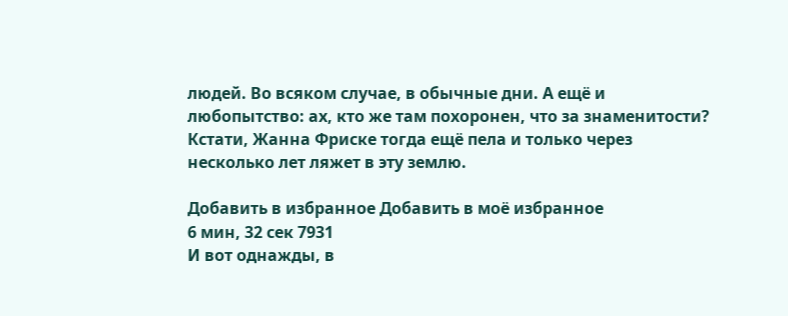людей. Во всяком случае, в обычные дни. А ещё и любопытство: ах, кто же там похоронен, что за знаменитости? Кстати, Жанна Фриске тогда ещё пела и только через несколько лет ляжет в эту землю.

Добавить в избранное Добавить в моё избранное
6 мин, 32 сек 7931
И вот однажды, в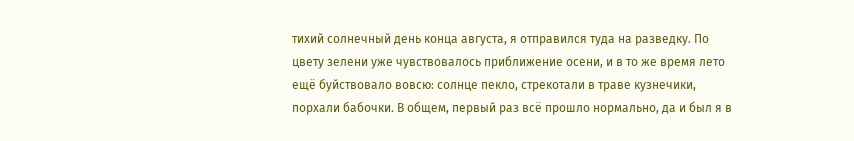тихий солнечный день конца августа, я отправился туда на разведку. По цвету зелени уже чувствовалось приближение осени, и в то же время лето ещё буйствовало вовсю: солнце пекло, стрекотали в траве кузнечики, порхали бабочки. В общем, первый раз всё прошло нормально, да и был я в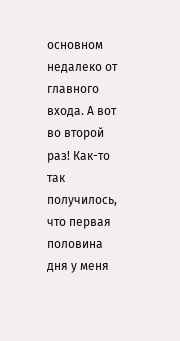основном недалеко от главного входа. А вот во второй раз! Как-то так получилось, что первая половина дня у меня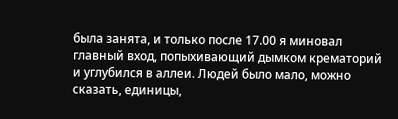была занята, и только после 17.00 я миновал главный вход, попыхивающий дымком крематорий и углубился в аллеи. Людей было мало, можно сказать, единицы,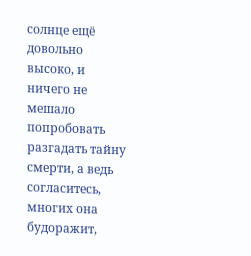солнце ещё довольно высоко, и ничего не мешало попробовать разгадать тайну смерти, а ведь согласитесь, многих она будоражит,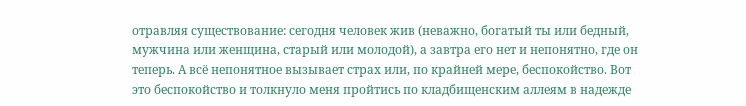отравляя существование: сегодня человек жив (неважно, богатый ты или бедный, мужчина или женщина, старый или молодой), а завтра его нет и непонятно, где он теперь. А всё непонятное вызывает страх или, по крайней мере, беспокойство. Вот это беспокойство и толкнуло меня пройтись по кладбищенским аллеям в надежде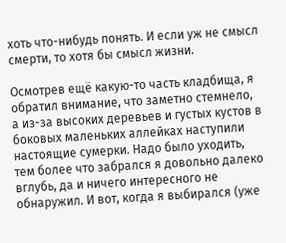хоть что-нибудь понять. И если уж не смысл смерти, то хотя бы смысл жизни.

Осмотрев ещё какую-то часть кладбища, я обратил внимание, что заметно стемнело, а из-за высоких деревьев и густых кустов в боковых маленьких аллейках наступили настоящие сумерки. Надо было уходить, тем более что забрался я довольно далеко вглубь, да и ничего интересного не обнаружил. И вот, когда я выбирался (уже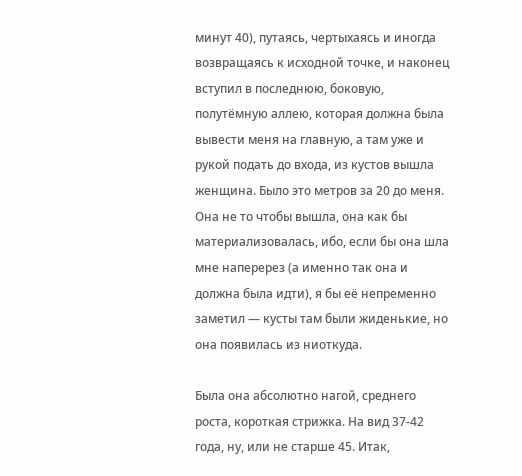минут 40), путаясь, чертыхаясь и иногда возвращаясь к исходной точке, и наконец вступил в последнюю, боковую, полутёмную аллею, которая должна была вывести меня на главную, а там уже и рукой подать до входа, из кустов вышла женщина. Было это метров за 20 до меня. Она не то чтобы вышла, она как бы материализовалась, ибо, если бы она шла мне наперерез (а именно так она и должна была идти), я бы её непременно заметил — кусты там были жиденькие, но она появилась из ниоткуда.

Была она абсолютно нагой, среднего роста, короткая стрижка. На вид 37-42 года, ну, или не старше 45. Итак,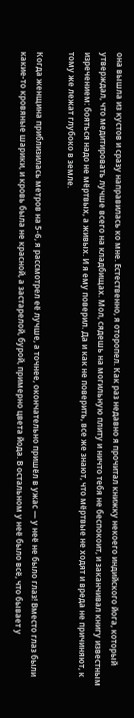она вышла из кустов и сразу направилась ко мне. Естественно, я оторопел. Как раз недавно я прочитал книжку некоего индийского йога, который утверждал, что медитировать лучше всего на кладбищах. Мол, сядешь на могильную плиту и ничто тебя не беспокоит, и заканчивал книгу известным изречением: бояться надо не мёртвых, а живых. И я ему поверил. Да и как не поверить, все же знают, что мёртвые не ходят и вреда не причиняют, к тому же лежат глубоко в земле.

Когда женщина приблизилась метров на 5-6, я рассмотрел её лучше, а точнее, окончательно пришёл в ужас — у неё не было глаз! Вместо глаз были какие-то кровяные шарики, и кровь была не красной, а застарелой, бурой, примерно цвета йода. В остальном у неё было всё, что бывает у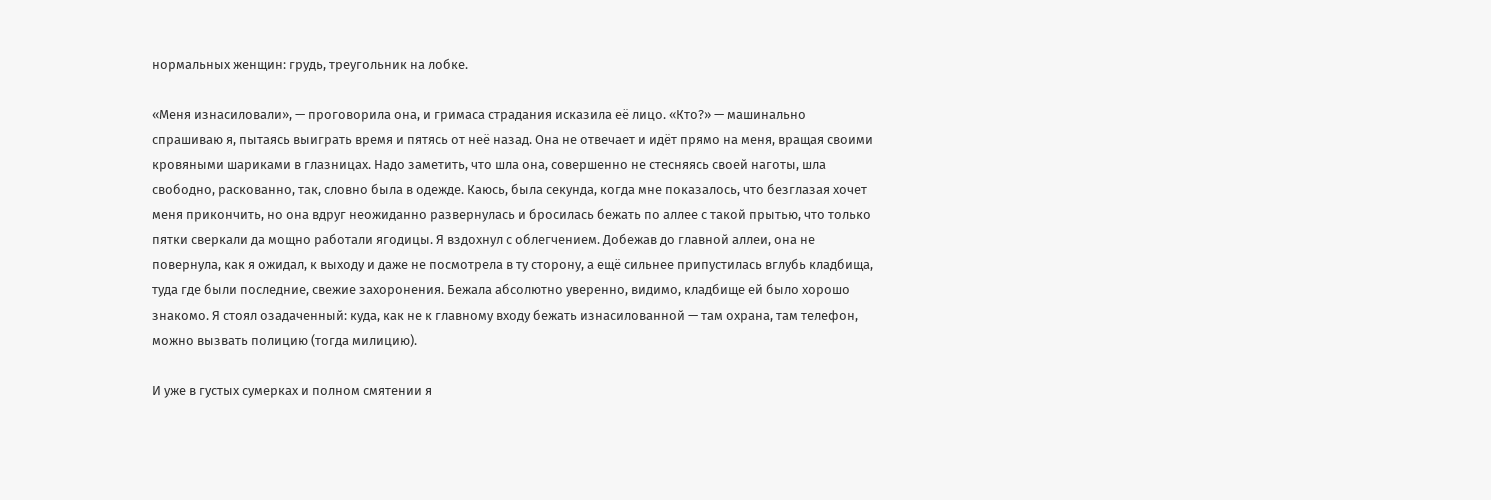нормальных женщин: грудь, треугольник на лобке.

«Меня изнасиловали», — проговорила она, и гримаса страдания исказила её лицо. «Кто?» — машинально спрашиваю я, пытаясь выиграть время и пятясь от неё назад. Она не отвечает и идёт прямо на меня, вращая своими кровяными шариками в глазницах. Надо заметить, что шла она, совершенно не стесняясь своей наготы, шла свободно, раскованно, так, словно была в одежде. Каюсь, была секунда, когда мне показалось, что безглазая хочет меня прикончить, но она вдруг неожиданно развернулась и бросилась бежать по аллее с такой прытью, что только пятки сверкали да мощно работали ягодицы. Я вздохнул с облегчением. Добежав до главной аллеи, она не повернула, как я ожидал, к выходу и даже не посмотрела в ту сторону, а ещё сильнее припустилась вглубь кладбища, туда где были последние, свежие захоронения. Бежала абсолютно уверенно, видимо, кладбище ей было хорошо знакомо. Я стоял озадаченный: куда, как не к главному входу бежать изнасилованной — там охрана, там телефон, можно вызвать полицию (тогда милицию).

И уже в густых сумерках и полном смятении я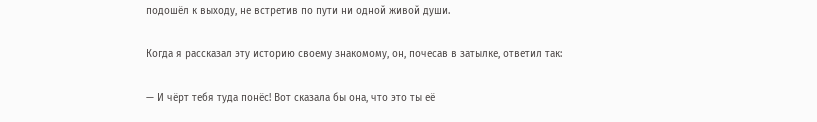подошёл к выходу, не встретив по пути ни одной живой души.

Когда я рассказал эту историю своему знакомому, он, почесав в затылке, ответил так:

— И чёрт тебя туда понёс! Вот сказала бы она, что это ты её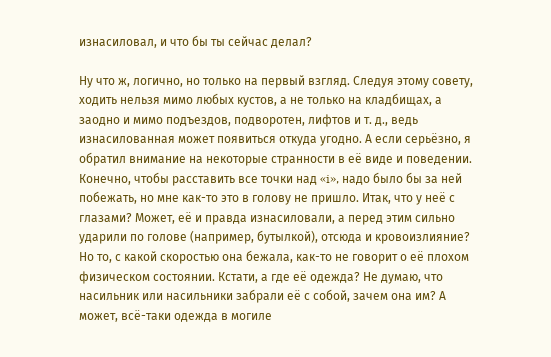изнасиловал, и что бы ты сейчас делал?

Ну что ж, логично, но только на первый взгляд. Следуя этому совету, ходить нельзя мимо любых кустов, а не только на кладбищах, а заодно и мимо подъездов, подворотен, лифтов и т. д., ведь изнасилованная может появиться откуда угодно. А если серьёзно, я обратил внимание на некоторые странности в её виде и поведении. Конечно, чтобы расставить все точки над «i», надо было бы за ней побежать, но мне как-то это в голову не пришло. Итак, что у неё с глазами? Может, её и правда изнасиловали, а перед этим сильно ударили по голове (например, бутылкой), отсюда и кровоизлияние? Но то, с какой скоростью она бежала, как-то не говорит о её плохом физическом состоянии. Кстати, а где её одежда? Не думаю, что насильник или насильники забрали её с собой, зачем она им? А может, всё-таки одежда в могиле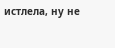истлела, ну не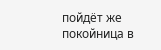пойдёт же покойница в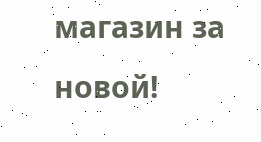магазин за новой!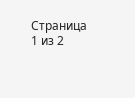Страница 1 из 2